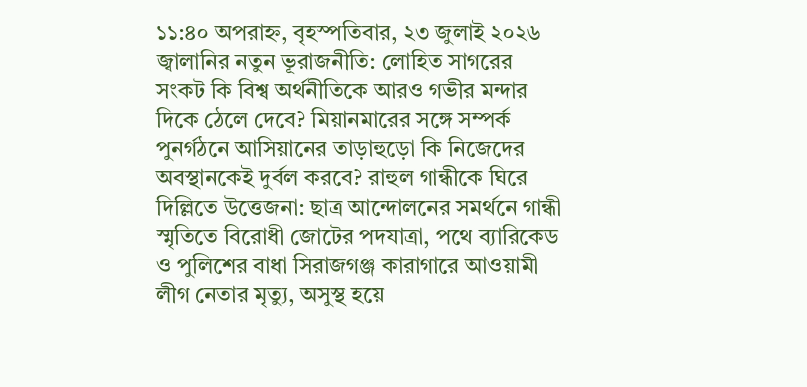১১:৪০ অপরাহ্ন, বৃহস্পতিবার, ২৩ জুলাই ২০২৬
জ্বালানির নতুন ভূরাজনীতি: লোহিত সাগরের সংকট কি বিশ্ব অর্থনীতিকে আরও গভীর মন্দার দিকে ঠেলে দেবে? মিয়ানমারের সঙ্গে সম্পর্ক পুনর্গঠনে আসিয়ানের তাড়াহুড়ো কি নিজেদের অবস্থানকেই দুর্বল করবে? রাহুল গান্ধীকে ঘিরে দিল্লিতে উত্তেজনা: ছাত্র আন্দোলনের সমর্থনে গান্ধী স্মৃতিতে বিরোধী জোটের পদযাত্রা, পথে ব্যারিকেড ও পুলিশের বাধা সিরাজগঞ্জ কারাগারে আওয়ামী লীগ নেতার মৃত্যু, অসুস্থ হয়ে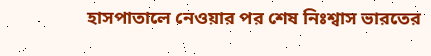হাসপাতালে নেওয়ার পর শেষ নিঃশ্বাস ভারতের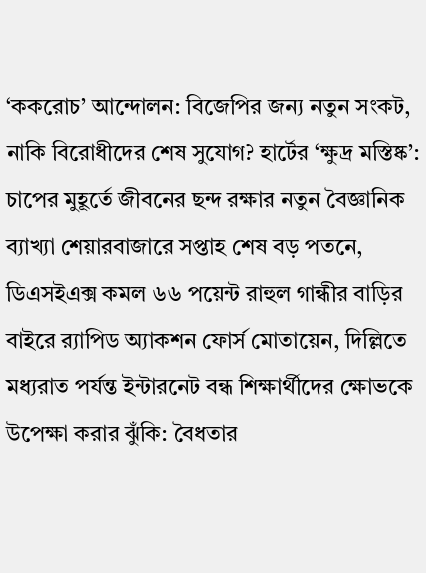‘ককরোচ’ আন্দোলন: বিজেপির জন্য নতুন সংকট, নাকি বিরোধীদের শেষ সুযোগ? হার্টের ‘ক্ষুদ্র মস্তিষ্ক’: চাপের মুহূর্তে জীবনের ছন্দ রক্ষার নতুন বৈজ্ঞানিক ব্যাখ্যা শেয়ারবাজারে সপ্তাহ শেষ বড় পতনে, ডিএসইএক্স কমল ৬৬ পয়েন্ট রাহুল গান্ধীর বাড়ির বাইরে র‍্যাপিড অ্যাকশন ফোর্স মোতায়েন, দিল্লিতে মধ্যরাত পর্যন্ত ইন্টারনেট বন্ধ শিক্ষার্থীদের ক্ষোভকে উপেক্ষা করার ঝুঁকি: বৈধতার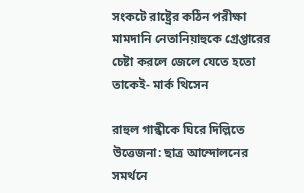সংকটে রাষ্ট্রের কঠিন পরীক্ষা মামদানি নেতানিয়াহুকে গ্রেপ্তারের চেষ্টা করলে জেলে যেতে হতো তাকেই- মার্ক থিসেন

রাহুল গান্ধীকে ঘিরে দিল্লিতে উত্তেজনা: ছাত্র আন্দোলনের সমর্থনে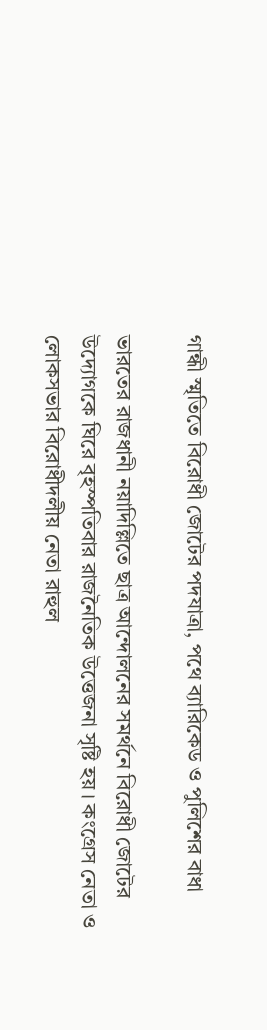গান্ধী স্মৃতিতে বিরোধী জোটের পদযাত্রা, পথে ব্যারিকেড ও পুলিশের বাধা

ভারতের রাজধানী নয়াদিল্লিতে ছাত্র আন্দোলনের সমর্থনে বিরোধী জোটের উদ্যোগকে ঘিরে বৃহস্পতিবার রাজনৈতিক উত্তেজনা সৃষ্টি হয়। কংগ্রেস নেতা ও লোকসভার বিরোধীদলীয় নেতা রাহুল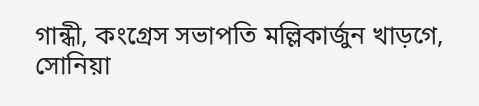গান্ধী, কংগ্রেস সভাপতি মল্লিকার্জুন খাড়গে, সোনিয়া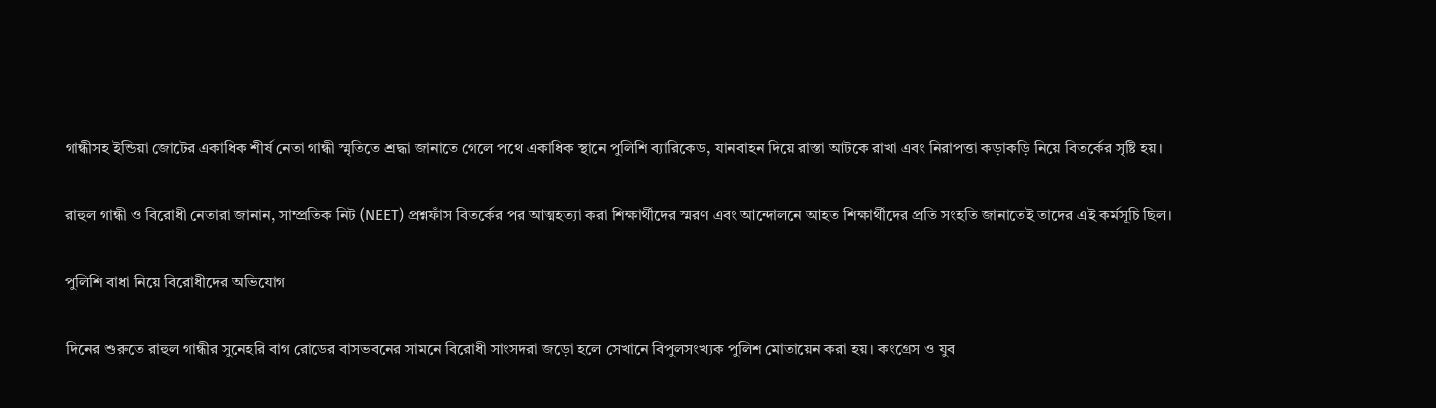গান্ধীসহ ইন্ডিয়া জোটের একাধিক শীর্ষ নেতা গান্ধী স্মৃতিতে শ্রদ্ধা জানাতে গেলে পথে একাধিক স্থানে পুলিশি ব্যারিকেড, যানবাহন দিয়ে রাস্তা আটকে রাখা এবং নিরাপত্তা কড়াকড়ি নিয়ে বিতর্কের সৃষ্টি হয়।

রাহুল গান্ধী ও বিরোধী নেতারা জানান, সাম্প্রতিক নিট (NEET) প্রশ্নফাঁস বিতর্কের পর আত্মহত্যা করা শিক্ষার্থীদের স্মরণ এবং আন্দোলনে আহত শিক্ষার্থীদের প্রতি সংহতি জানাতেই তাদের এই কর্মসূচি ছিল।

পুলিশি বাধা নিয়ে বিরোধীদের অভিযোগ

দিনের শুরুতে রাহুল গান্ধীর সুনেহরি বাগ রোডের বাসভবনের সামনে বিরোধী সাংসদরা জড়ো হলে সেখানে বিপুলসংখ্যক পুলিশ মোতায়েন করা হয়। কংগ্রেস ও যুব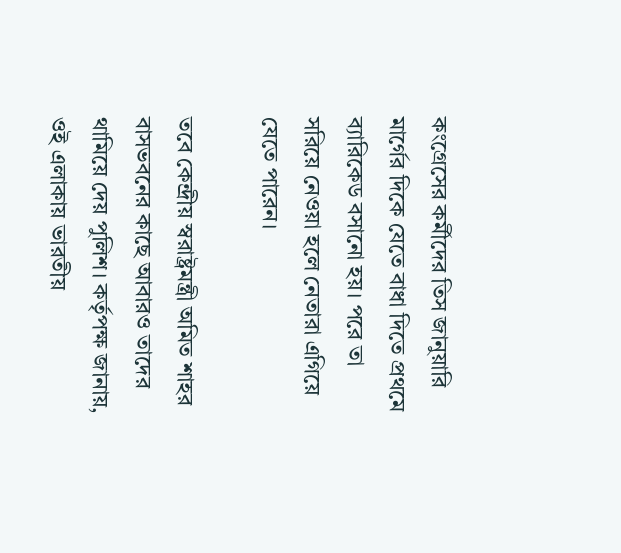কংগ্রেসের কর্মীদের তিস জানুয়ারি মার্গের দিকে যেতে বাধা দিতে প্রথমে ব্যারিকেড বসানো হয়। পরে তা সরিয়ে নেওয়া হলে নেতারা এগিয়ে যেতে পারেন।

তবে কেন্দ্রীয় স্বরাষ্ট্রমন্ত্রী অমিত শাহর বাসভবনের কাছে আবারও তাদের থামিয়ে দেয় পুলিশ। কর্তৃপক্ষ জানায়, ওই এলাকায় ভারতীয়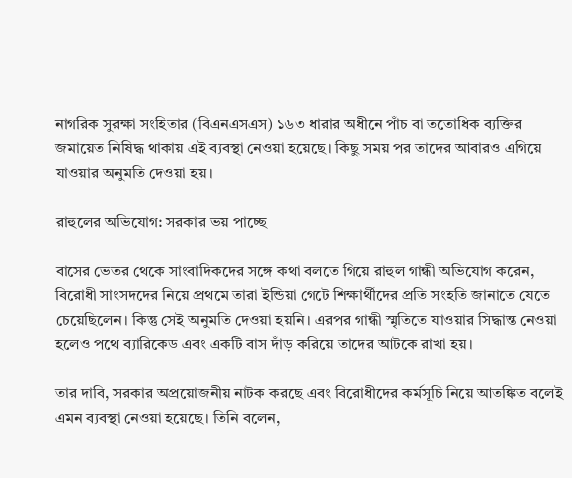নাগরিক সুরক্ষা সংহিতার (বিএনএসএস) ১৬৩ ধারার অধীনে পাঁচ বা ততোধিক ব্যক্তির জমায়েত নিষিদ্ধ থাকায় এই ব্যবস্থা নেওয়া হয়েছে। কিছু সময় পর তাদের আবারও এগিয়ে যাওয়ার অনুমতি দেওয়া হয়।

রাহুলের অভিযোগ: সরকার ভয় পাচ্ছে

বাসের ভেতর থেকে সাংবাদিকদের সঙ্গে কথা বলতে গিয়ে রাহুল গান্ধী অভিযোগ করেন, বিরোধী সাংসদদের নিয়ে প্রথমে তারা ইন্ডিয়া গেটে শিক্ষার্থীদের প্রতি সংহতি জানাতে যেতে চেয়েছিলেন। কিন্তু সেই অনুমতি দেওয়া হয়নি। এরপর গান্ধী স্মৃতিতে যাওয়ার সিদ্ধান্ত নেওয়া হলেও পথে ব্যারিকেড এবং একটি বাস দাঁড় করিয়ে তাদের আটকে রাখা হয়।

তার দাবি, সরকার অপ্রয়োজনীয় নাটক করছে এবং বিরোধীদের কর্মসূচি নিয়ে আতঙ্কিত বলেই এমন ব্যবস্থা নেওয়া হয়েছে। তিনি বলেন,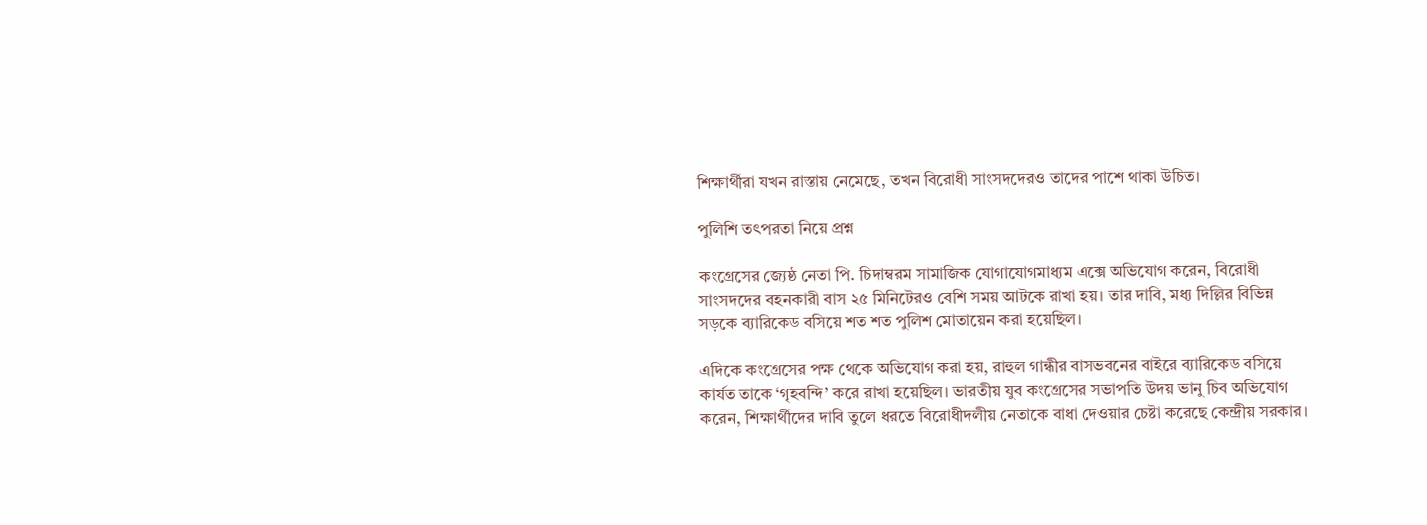শিক্ষার্থীরা যখন রাস্তায় নেমেছে, তখন বিরোধী সাংসদদেরও তাদের পাশে থাকা উচিত।

পুলিশি তৎপরতা নিয়ে প্রশ্ন

কংগ্রেসের জ্যেষ্ঠ নেতা পি. চিদাম্বরম সামাজিক যোগাযোগমাধ্যম এক্সে অভিযোগ করেন, বিরোধী সাংসদদের বহনকারী বাস ২৫ মিনিটেরও বেশি সময় আটকে রাখা হয়। তার দাবি, মধ্য দিল্লির বিভিন্ন সড়কে ব্যারিকেড বসিয়ে শত শত পুলিশ মোতায়েন করা হয়েছিল।

এদিকে কংগ্রেসের পক্ষ থেকে অভিযোগ করা হয়, রাহুল গান্ধীর বাসভবনের বাইরে ব্যারিকেড বসিয়ে কার্যত তাকে ‘গৃহবন্দি’ করে রাখা হয়েছিল। ভারতীয় যুব কংগ্রেসের সভাপতি উদয় ভানু চিব অভিযোগ করেন, শিক্ষার্থীদের দাবি তুলে ধরতে বিরোধীদলীয় নেতাকে বাধা দেওয়ার চেষ্টা করেছে কেন্দ্রীয় সরকার।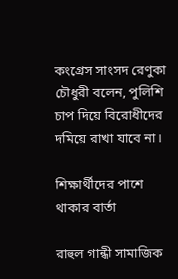কংগ্রেস সাংসদ রেণুকা চৌধুরী বলেন, পুলিশি চাপ দিয়ে বিরোধীদের দমিয়ে রাখা যাবে না।

শিক্ষার্থীদের পাশে থাকার বার্তা

রাহুল গান্ধী সামাজিক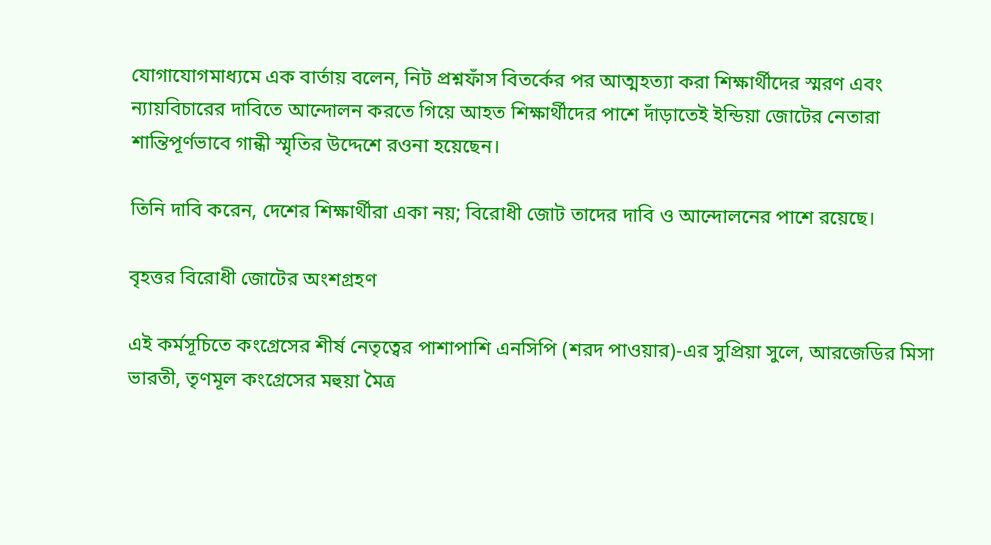যোগাযোগমাধ্যমে এক বার্তায় বলেন, নিট প্রশ্নফাঁস বিতর্কের পর আত্মহত্যা করা শিক্ষার্থীদের স্মরণ এবং ন্যায়বিচারের দাবিতে আন্দোলন করতে গিয়ে আহত শিক্ষার্থীদের পাশে দাঁড়াতেই ইন্ডিয়া জোটের নেতারা শান্তিপূর্ণভাবে গান্ধী স্মৃতির উদ্দেশে রওনা হয়েছেন।

তিনি দাবি করেন, দেশের শিক্ষার্থীরা একা নয়; বিরোধী জোট তাদের দাবি ও আন্দোলনের পাশে রয়েছে।

বৃহত্তর বিরোধী জোটের অংশগ্রহণ

এই কর্মসূচিতে কংগ্রেসের শীর্ষ নেতৃত্বের পাশাপাশি এনসিপি (শরদ পাওয়ার)-এর সুপ্রিয়া সুলে, আরজেডির মিসা ভারতী, তৃণমূল কংগ্রেসের মহুয়া মৈত্র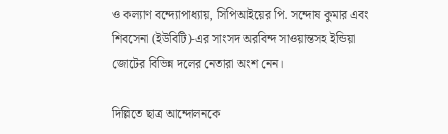ও কল্যাণ বন্দ্যোপাধ্যায়, সিপিআইয়ের পি. সন্দোষ কুমার এবং শিবসেনা (ইউবিটি)-এর সাংসদ অরবিন্দ সাওয়ান্তসহ ইন্ডিয়া জোটের বিভিন্ন দলের নেতারা অংশ নেন।

দিল্লিতে ছাত্র আন্দোলনকে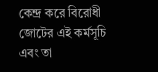কেন্দ্র করে বিরোধী জোটের এই কর্মসূচি এবং তা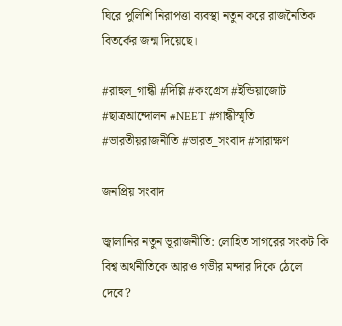ঘিরে পুলিশি নিরাপত্তা ব্যবস্থা নতুন করে রাজনৈতিক বিতর্কের জন্ম দিয়েছে।

#রাহুল_গান্ধী #দিল্লি #কংগ্রেস #ইন্ডিয়াজোট #ছাত্রআন্দোলন #NEET #গান্ধীস্মৃতি #ভারতীয়রাজনীতি #ভারত_সংবাদ #সারাক্ষণ

জনপ্রিয় সংবাদ

জ্বালানির নতুন ভূরাজনীতি: লোহিত সাগরের সংকট কি বিশ্ব অর্থনীতিকে আরও গভীর মন্দার দিকে ঠেলে দেবে?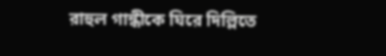রাহুল গান্ধীকে ঘিরে দিল্লিতে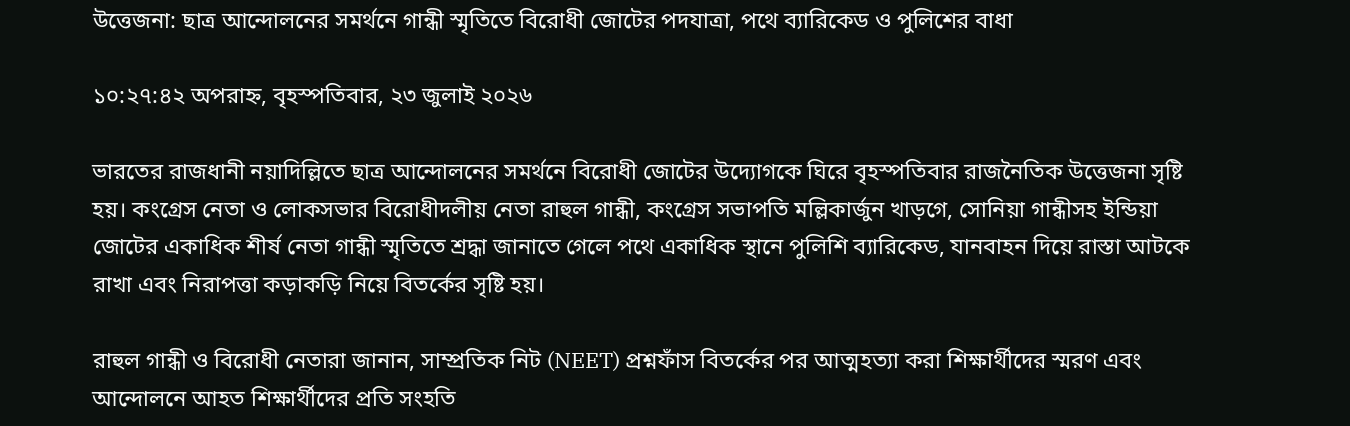উত্তেজনা: ছাত্র আন্দোলনের সমর্থনে গান্ধী স্মৃতিতে বিরোধী জোটের পদযাত্রা, পথে ব্যারিকেড ও পুলিশের বাধা

১০:২৭:৪২ অপরাহ্ন, বৃহস্পতিবার, ২৩ জুলাই ২০২৬

ভারতের রাজধানী নয়াদিল্লিতে ছাত্র আন্দোলনের সমর্থনে বিরোধী জোটের উদ্যোগকে ঘিরে বৃহস্পতিবার রাজনৈতিক উত্তেজনা সৃষ্টি হয়। কংগ্রেস নেতা ও লোকসভার বিরোধীদলীয় নেতা রাহুল গান্ধী, কংগ্রেস সভাপতি মল্লিকার্জুন খাড়গে, সোনিয়া গান্ধীসহ ইন্ডিয়া জোটের একাধিক শীর্ষ নেতা গান্ধী স্মৃতিতে শ্রদ্ধা জানাতে গেলে পথে একাধিক স্থানে পুলিশি ব্যারিকেড, যানবাহন দিয়ে রাস্তা আটকে রাখা এবং নিরাপত্তা কড়াকড়ি নিয়ে বিতর্কের সৃষ্টি হয়।

রাহুল গান্ধী ও বিরোধী নেতারা জানান, সাম্প্রতিক নিট (NEET) প্রশ্নফাঁস বিতর্কের পর আত্মহত্যা করা শিক্ষার্থীদের স্মরণ এবং আন্দোলনে আহত শিক্ষার্থীদের প্রতি সংহতি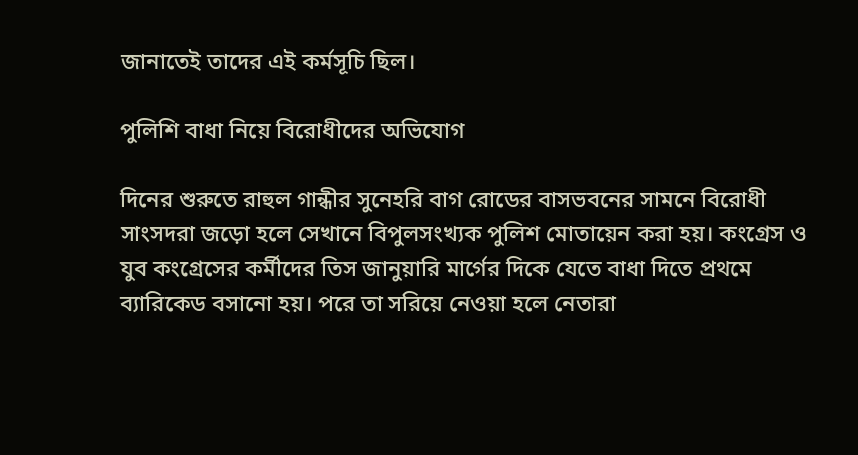জানাতেই তাদের এই কর্মসূচি ছিল।

পুলিশি বাধা নিয়ে বিরোধীদের অভিযোগ

দিনের শুরুতে রাহুল গান্ধীর সুনেহরি বাগ রোডের বাসভবনের সামনে বিরোধী সাংসদরা জড়ো হলে সেখানে বিপুলসংখ্যক পুলিশ মোতায়েন করা হয়। কংগ্রেস ও যুব কংগ্রেসের কর্মীদের তিস জানুয়ারি মার্গের দিকে যেতে বাধা দিতে প্রথমে ব্যারিকেড বসানো হয়। পরে তা সরিয়ে নেওয়া হলে নেতারা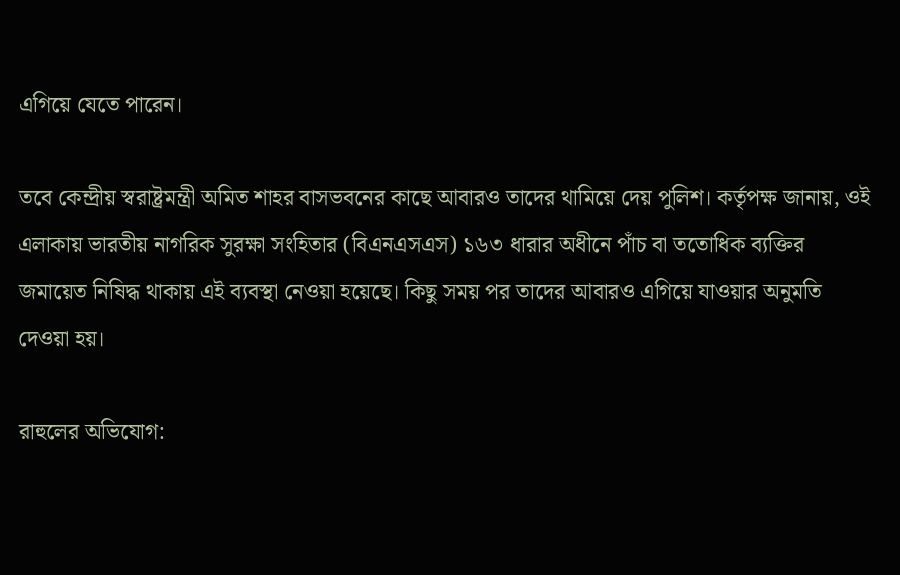এগিয়ে যেতে পারেন।

তবে কেন্দ্রীয় স্বরাষ্ট্রমন্ত্রী অমিত শাহর বাসভবনের কাছে আবারও তাদের থামিয়ে দেয় পুলিশ। কর্তৃপক্ষ জানায়, ওই এলাকায় ভারতীয় নাগরিক সুরক্ষা সংহিতার (বিএনএসএস) ১৬৩ ধারার অধীনে পাঁচ বা ততোধিক ব্যক্তির জমায়েত নিষিদ্ধ থাকায় এই ব্যবস্থা নেওয়া হয়েছে। কিছু সময় পর তাদের আবারও এগিয়ে যাওয়ার অনুমতি দেওয়া হয়।

রাহুলের অভিযোগ: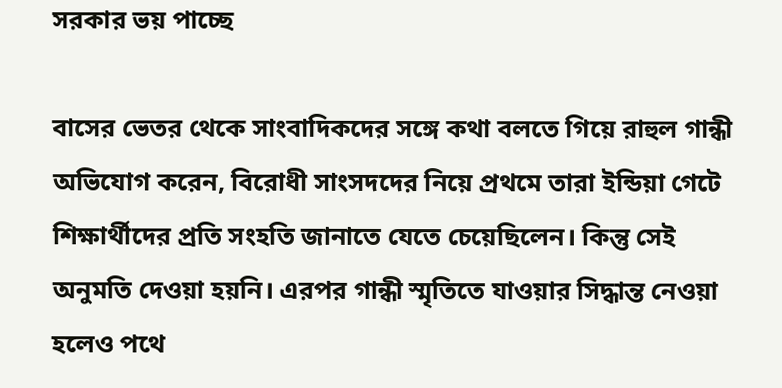সরকার ভয় পাচ্ছে

বাসের ভেতর থেকে সাংবাদিকদের সঙ্গে কথা বলতে গিয়ে রাহুল গান্ধী অভিযোগ করেন, বিরোধী সাংসদদের নিয়ে প্রথমে তারা ইন্ডিয়া গেটে শিক্ষার্থীদের প্রতি সংহতি জানাতে যেতে চেয়েছিলেন। কিন্তু সেই অনুমতি দেওয়া হয়নি। এরপর গান্ধী স্মৃতিতে যাওয়ার সিদ্ধান্ত নেওয়া হলেও পথে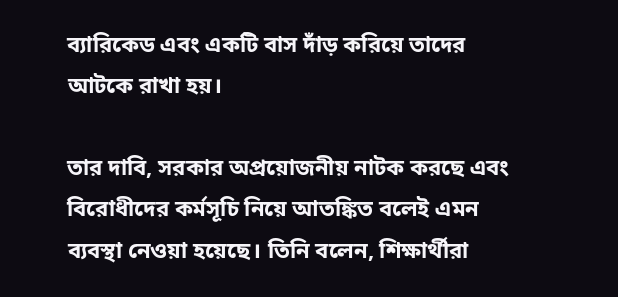ব্যারিকেড এবং একটি বাস দাঁড় করিয়ে তাদের আটকে রাখা হয়।

তার দাবি, সরকার অপ্রয়োজনীয় নাটক করছে এবং বিরোধীদের কর্মসূচি নিয়ে আতঙ্কিত বলেই এমন ব্যবস্থা নেওয়া হয়েছে। তিনি বলেন, শিক্ষার্থীরা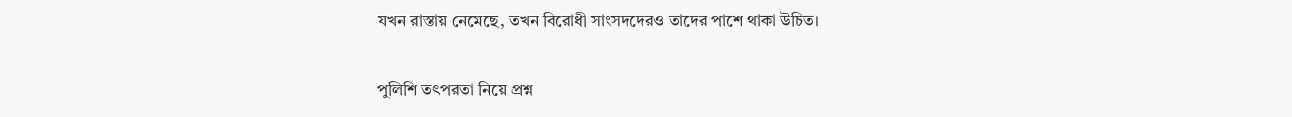যখন রাস্তায় নেমেছে, তখন বিরোধী সাংসদদেরও তাদের পাশে থাকা উচিত।

পুলিশি তৎপরতা নিয়ে প্রশ্ন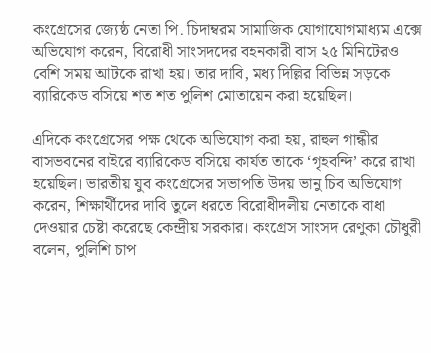কংগ্রেসের জ্যেষ্ঠ নেতা পি. চিদাম্বরম সামাজিক যোগাযোগমাধ্যম এক্সে অভিযোগ করেন, বিরোধী সাংসদদের বহনকারী বাস ২৫ মিনিটেরও বেশি সময় আটকে রাখা হয়। তার দাবি, মধ্য দিল্লির বিভিন্ন সড়কে ব্যারিকেড বসিয়ে শত শত পুলিশ মোতায়েন করা হয়েছিল।

এদিকে কংগ্রেসের পক্ষ থেকে অভিযোগ করা হয়, রাহুল গান্ধীর বাসভবনের বাইরে ব্যারিকেড বসিয়ে কার্যত তাকে ‘গৃহবন্দি’ করে রাখা হয়েছিল। ভারতীয় যুব কংগ্রেসের সভাপতি উদয় ভানু চিব অভিযোগ করেন, শিক্ষার্থীদের দাবি তুলে ধরতে বিরোধীদলীয় নেতাকে বাধা দেওয়ার চেষ্টা করেছে কেন্দ্রীয় সরকার। কংগ্রেস সাংসদ রেণুকা চৌধুরী বলেন, পুলিশি চাপ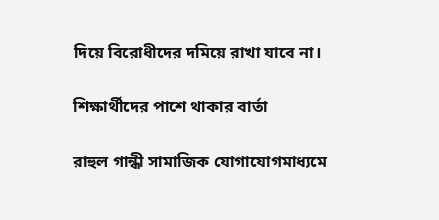দিয়ে বিরোধীদের দমিয়ে রাখা যাবে না।

শিক্ষার্থীদের পাশে থাকার বার্তা

রাহুল গান্ধী সামাজিক যোগাযোগমাধ্যমে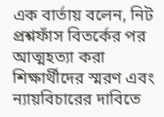এক বার্তায় বলেন, নিট প্রশ্নফাঁস বিতর্কের পর আত্মহত্যা করা শিক্ষার্থীদের স্মরণ এবং ন্যায়বিচারের দাবিতে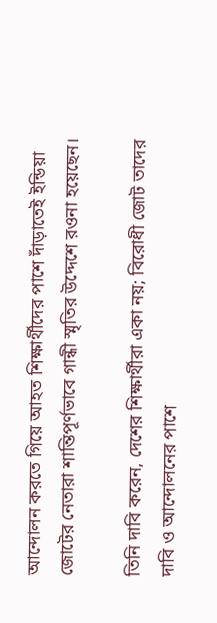আন্দোলন করতে গিয়ে আহত শিক্ষার্থীদের পাশে দাঁড়াতেই ইন্ডিয়া জোটের নেতারা শান্তিপূর্ণভাবে গান্ধী স্মৃতির উদ্দেশে রওনা হয়েছেন।

তিনি দাবি করেন, দেশের শিক্ষার্থীরা একা নয়; বিরোধী জোট তাদের দাবি ও আন্দোলনের পাশে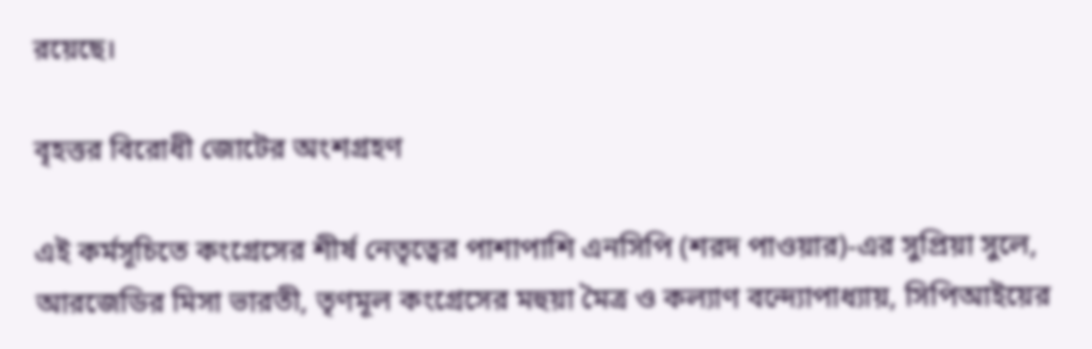রয়েছে।

বৃহত্তর বিরোধী জোটের অংশগ্রহণ

এই কর্মসূচিতে কংগ্রেসের শীর্ষ নেতৃত্বের পাশাপাশি এনসিপি (শরদ পাওয়ার)-এর সুপ্রিয়া সুলে, আরজেডির মিসা ভারতী, তৃণমূল কংগ্রেসের মহুয়া মৈত্র ও কল্যাণ বন্দ্যোপাধ্যায়, সিপিআইয়ের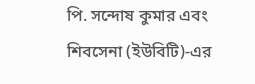পি. সন্দোষ কুমার এবং শিবসেনা (ইউবিটি)-এর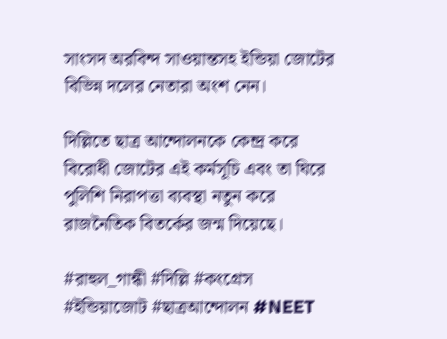সাংসদ অরবিন্দ সাওয়ান্তসহ ইন্ডিয়া জোটের বিভিন্ন দলের নেতারা অংশ নেন।

দিল্লিতে ছাত্র আন্দোলনকে কেন্দ্র করে বিরোধী জোটের এই কর্মসূচি এবং তা ঘিরে পুলিশি নিরাপত্তা ব্যবস্থা নতুন করে রাজনৈতিক বিতর্কের জন্ম দিয়েছে।

#রাহুল_গান্ধী #দিল্লি #কংগ্রেস #ইন্ডিয়াজোট #ছাত্রআন্দোলন #NEET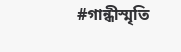#গান্ধীস্মৃতি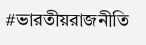#ভারতীয়রাজনীতি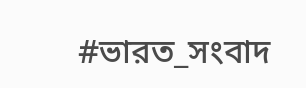#ভারত_সংবাদ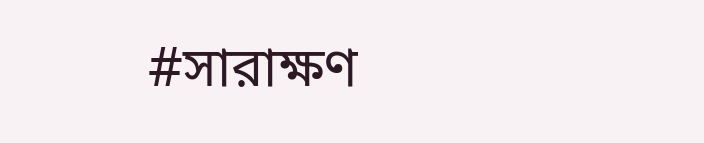#সারাক্ষণ